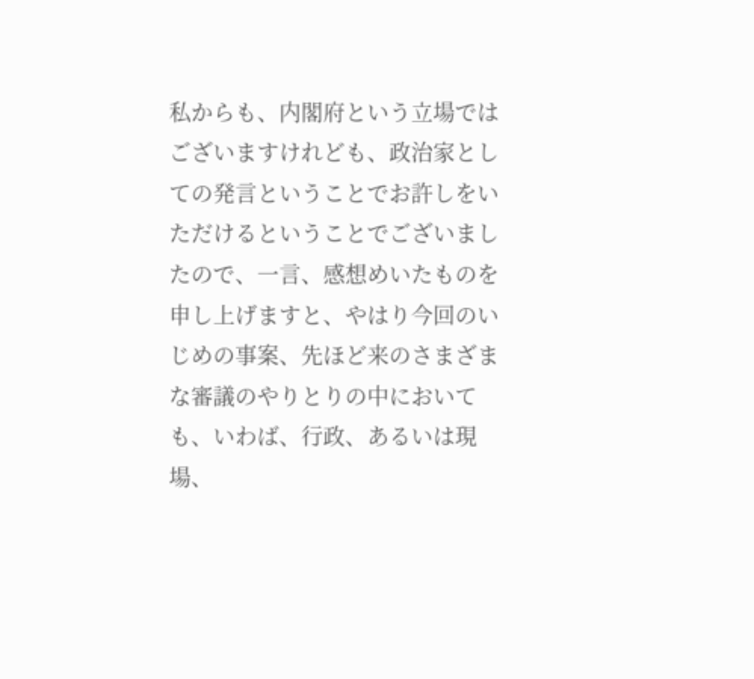私からも、内閣府という立場ではございますけれども、政治家としての発言ということでお許しをいただけるということでございましたので、一言、感想めいたものを申し上げますと、やはり今回のいじめの事案、先ほど来のさまざまな審議のやりとりの中においても、いわば、行政、あるいは現場、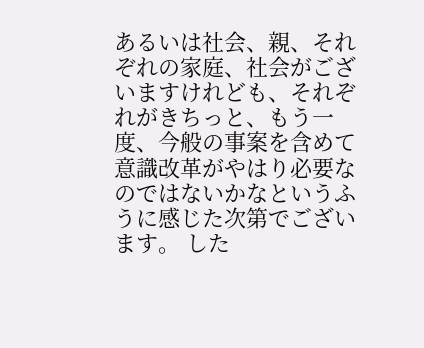あるいは社会、親、それぞれの家庭、社会がございますけれども、それぞれがきちっと、もう一度、今般の事案を含めて意識改革がやはり必要なのではないかなというふうに感じた次第でございます。 した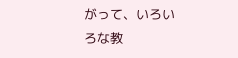がって、いろいろな教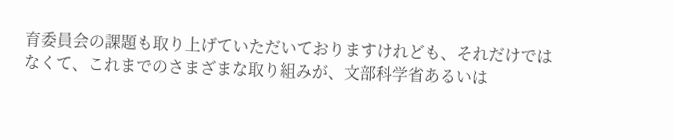育委員会の課題も取り上げていただいておりますけれども、それだけではなくて、これまでのさまざまな取り組みが、文部科学省あるいは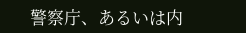警察庁、あるいは内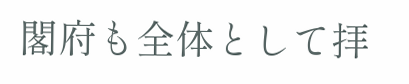閣府も全体として拝